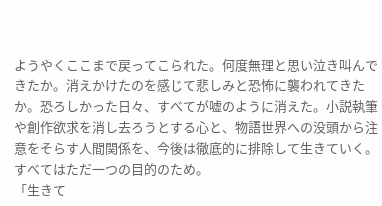ようやくここまで戻ってこられた。何度無理と思い泣き叫んできたか。消えかけたのを感じて悲しみと恐怖に襲われてきたか。恐ろしかった日々、すべてが嘘のように消えた。小説執筆や創作欲求を消し去ろうとする心と、物語世界への没頭から注意をそらす人間関係を、今後は徹底的に排除して生きていく。すべてはただ一つの目的のため。
「生きて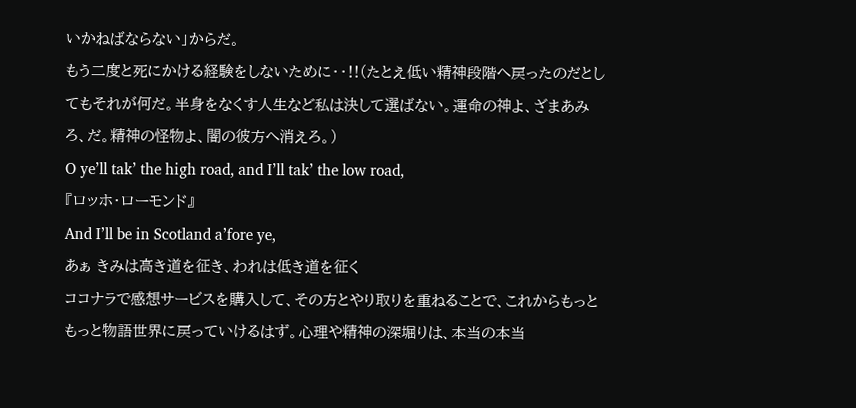いかねばならない」からだ。
もう二度と死にかける経験をしないために・・!!(たとえ低い精神段階へ戻ったのだとしてもそれが何だ。半身をなくす人生など私は決して選ばない。運命の神よ、ざまあみろ、だ。精神の怪物よ、闇の彼方へ消えろ。)
O ye’ll tak’ the high road, and I’ll tak’ the low road,
『ロッホ・ローモンド』
And I’ll be in Scotland a’fore ye,
あぁ きみは高き道を征き、われは低き道を征く
ココナラで感想サービスを購入して、その方とやり取りを重ねることで、これからもっともっと物語世界に戻っていけるはず。心理や精神の深堀りは、本当の本当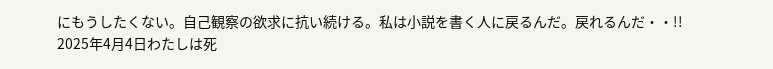にもうしたくない。自己観察の欲求に抗い続ける。私は小説を書く人に戻るんだ。戻れるんだ・・!!
2025年4月4日わたしは死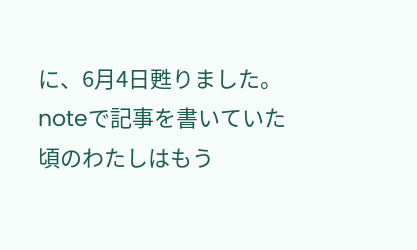に、6月4日甦りました。noteで記事を書いていた頃のわたしはもう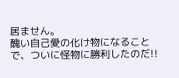居ません。
醜い自己愛の化け物になることで、ついに怪物に勝利したのだ!!